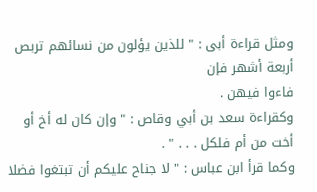ومثل قراءة أبى : " للذين يؤلون من نسائهم تربص أربعة أشهر فإن
فاءوا فيهن .
وكقراءة سعد بن أبي وقاص : " وإن كان له أخ أو أخت من أم فلكل . . . " .
وكما قرأ ابن عباس : " لا جناح عليكم أن تبتغوا فضلا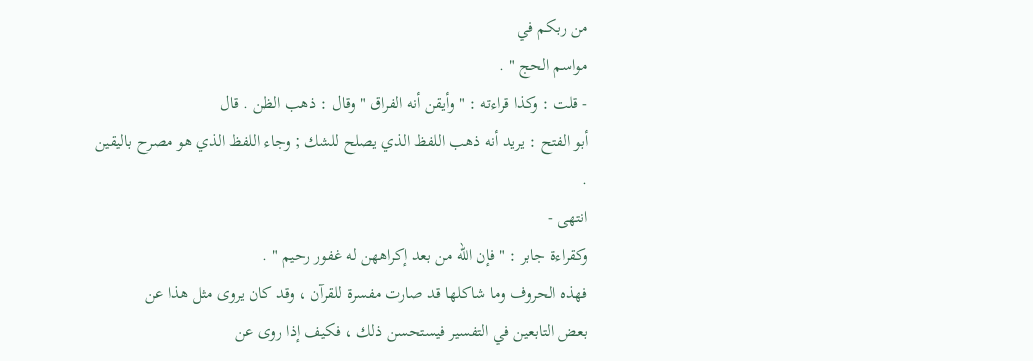من ربكم في
مواسم الحج " .
- قلت : وكذا قراءته : " وأيقن أنه الفراق " وقال : ذهب الظن . قال
أبو الفتح : يريد أنه ذهب اللفظ الذي يصلح للشك ; وجاء اللفظ الذي هو مصرح باليقين .
انتهى -
وكقراءة جابر : " فإن الله من بعد إكراههن له غفور رحيم " .
فهذه الحروف وما شاكلها قد صارت مفسرة للقرآن ، وقد كان يروى مثل هذا عن
بعض التابعين في التفسير فيستحسن ذلك ، فكيف إذا روى عن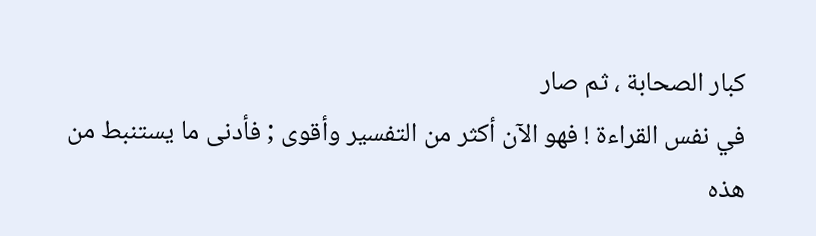كبار الصحابة ، ثم صار
في نفس القراءة ! فهو الآن أكثر من التفسير وأقوى ; فأدنى ما يستنبط من هذه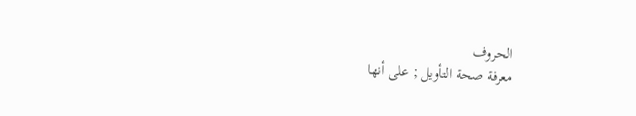الحروف
معرفة صحة التأويل ; على أنها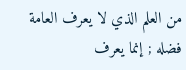من العلم الذي لا يعرف العامة فضله ; إنما يعرف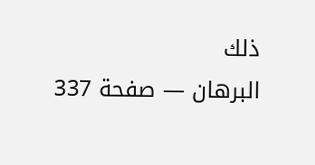ذلك
البرهان — صفحة 337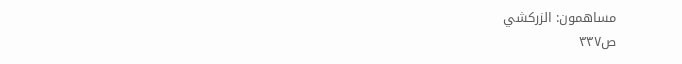مساهمون: الزركشي
ص٣٣٧